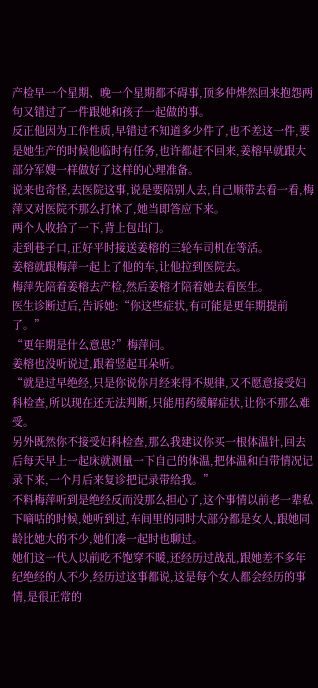产检早一个星期、晚一个星期都不碍事,顶多仲烨然回来抱怨两句又错过了一件跟她和孩子一起做的事。
反正他因为工作性质,早错过不知道多少件了,也不差这一件,要是她生产的时候他临时有任务,也许都赶不回来,姜榕早就跟大部分军嫂一样做好了这样的心理准备。
说来也奇怪,去医院这事,说是要陪别人去,自己顺带去看一看,梅萍又对医院不那么打怵了,她当即答应下来。
两个人收拾了一下,背上包出门。
走到巷子口,正好平时接送姜榕的三轮车司机在等活。
姜榕就跟梅萍一起上了他的车,让他拉到医院去。
梅萍先陪着姜榕去产检,然后姜榕才陪着她去看医生。
医生诊断过后,告诉她:“你这些症状,有可能是更年期提前了。”
“更年期是什么意思?”梅萍问。
姜榕也没听说过,跟着竖起耳朵听。
“就是过早绝经,只是你说你月经来得不规律,又不愿意接受妇科检查,所以现在还无法判断,只能用药缓解症状,让你不那么难受。
另外既然你不接受妇科检查,那么我建议你买一根体温针,回去后每天早上一起床就测量一下自己的体温,把体温和白带情况记录下来,一个月后来复诊把记录带给我。”
不料梅萍听到是绝经反而没那么担心了,这个事情以前老一辈私下嘀咕的时候,她听到过,车间里的同时大部分都是女人,跟她同龄比她大的不少,她们凑一起时也聊过。
她们这一代人以前吃不饱穿不暖,还经历过战乱,跟她差不多年纪绝经的人不少,经历过这事都说,这是每个女人都会经历的事情,是很正常的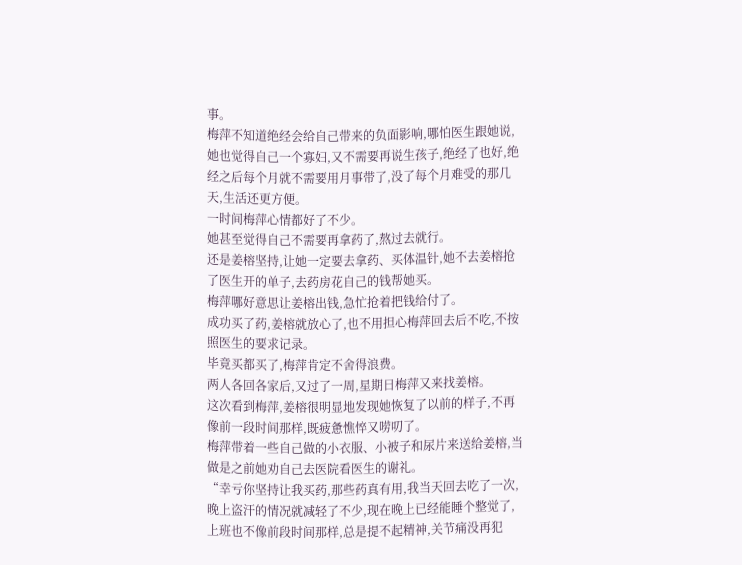事。
梅萍不知道绝经会给自己带来的负面影响,哪怕医生跟她说,她也觉得自己一个寡妇,又不需要再说生孩子,绝经了也好,绝经之后每个月就不需要用月事带了,没了每个月难受的那几天,生活还更方便。
一时间梅萍心情都好了不少。
她甚至觉得自己不需要再拿药了,熬过去就行。
还是姜榕坚持,让她一定要去拿药、买体温针,她不去姜榕抢了医生开的单子,去药房花自己的钱帮她买。
梅萍哪好意思让姜榕出钱,急忙抢着把钱给付了。
成功买了药,姜榕就放心了,也不用担心梅萍回去后不吃,不按照医生的要求记录。
毕竟买都买了,梅萍肯定不舍得浪费。
两人各回各家后,又过了一周,星期日梅萍又来找姜榕。
这次看到梅萍,姜榕很明显地发现她恢复了以前的样子,不再像前一段时间那样,既疲惫憔悴又唠叨了。
梅萍带着一些自己做的小衣服、小被子和尿片来送给姜榕,当做是之前她劝自己去医院看医生的谢礼。
“幸亏你坚持让我买药,那些药真有用,我当天回去吃了一次,晚上盗汗的情况就减轻了不少,现在晚上已经能睡个整觉了,上班也不像前段时间那样,总是提不起精神,关节痛没再犯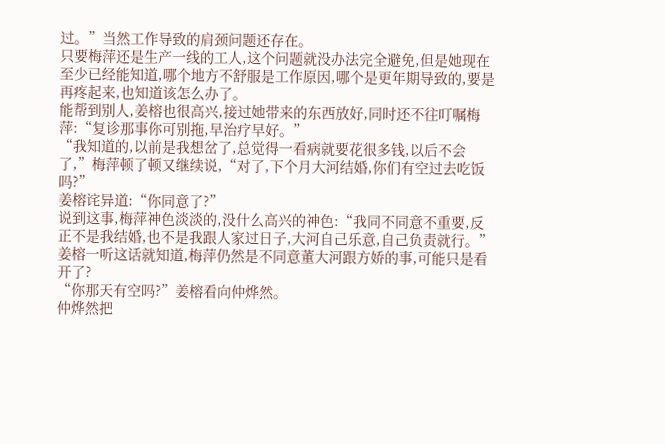过。”当然工作导致的肩颈问题还存在。
只要梅萍还是生产一线的工人,这个问题就没办法完全避免,但是她现在至少已经能知道,哪个地方不舒服是工作原因,哪个是更年期导致的,要是再疼起来,也知道该怎么办了。
能帮到别人,姜榕也很高兴,接过她带来的东西放好,同时还不往叮嘱梅萍:“复诊那事你可别拖,早治疗早好。”
“我知道的,以前是我想岔了,总觉得一看病就要花很多钱,以后不会了,”梅萍顿了顿又继续说,“对了,下个月大河结婚,你们有空过去吃饭吗?”
姜榕诧异道:“你同意了?”
说到这事,梅萍神色淡淡的,没什么高兴的神色:“我同不同意不重要,反正不是我结婚,也不是我跟人家过日子,大河自己乐意,自己负责就行。”
姜榕一听这话就知道,梅萍仍然是不同意董大河跟方娇的事,可能只是看开了?
“你那天有空吗?”姜榕看向仲烨然。
仲烨然把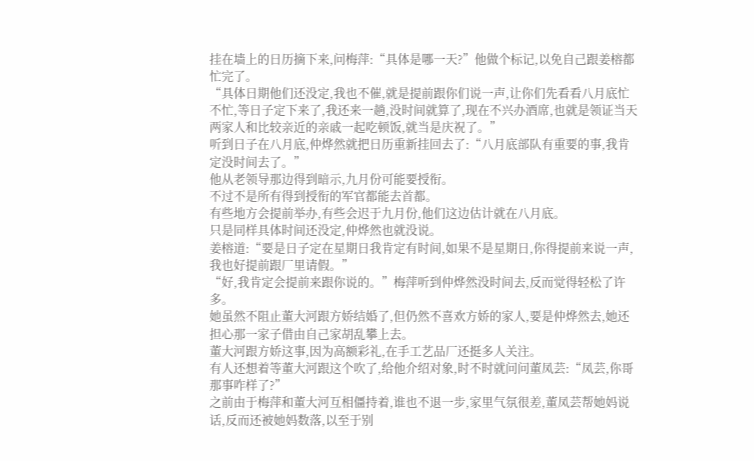挂在墙上的日历摘下来,问梅萍:“具体是哪一天?”他做个标记,以免自己跟姜榕都忙完了。
“具体日期他们还没定,我也不催,就是提前跟你们说一声,让你们先看看八月底忙不忙,等日子定下来了,我还来一趟,没时间就算了,现在不兴办酒席,也就是领证当天两家人和比较亲近的亲戚一起吃顿饭,就当是庆祝了。”
听到日子在八月底,仲烨然就把日历重新挂回去了:“八月底部队有重要的事,我肯定没时间去了。”
他从老领导那边得到暗示,九月份可能要授衔。
不过不是所有得到授衔的军官都能去首都。
有些地方会提前举办,有些会迟于九月份,他们这边估计就在八月底。
只是同样具体时间还没定,仲烨然也就没说。
姜榕道:“要是日子定在星期日我肯定有时间,如果不是星期日,你得提前来说一声,我也好提前跟厂里请假。”
“好,我肯定会提前来跟你说的。”梅萍听到仲烨然没时间去,反而觉得轻松了许多。
她虽然不阻止董大河跟方娇结婚了,但仍然不喜欢方娇的家人,要是仲烨然去,她还担心那一家子借由自己家胡乱攀上去。
董大河跟方娇这事,因为高额彩礼,在手工艺品厂还挺多人关注。
有人还想着等董大河跟这个吹了,给他介绍对象,时不时就问问董凤芸:“凤芸,你哥那事咋样了?”
之前由于梅萍和董大河互相僵持着,谁也不退一步,家里气氛很差,董凤芸帮她妈说话,反而还被她妈数落,以至于别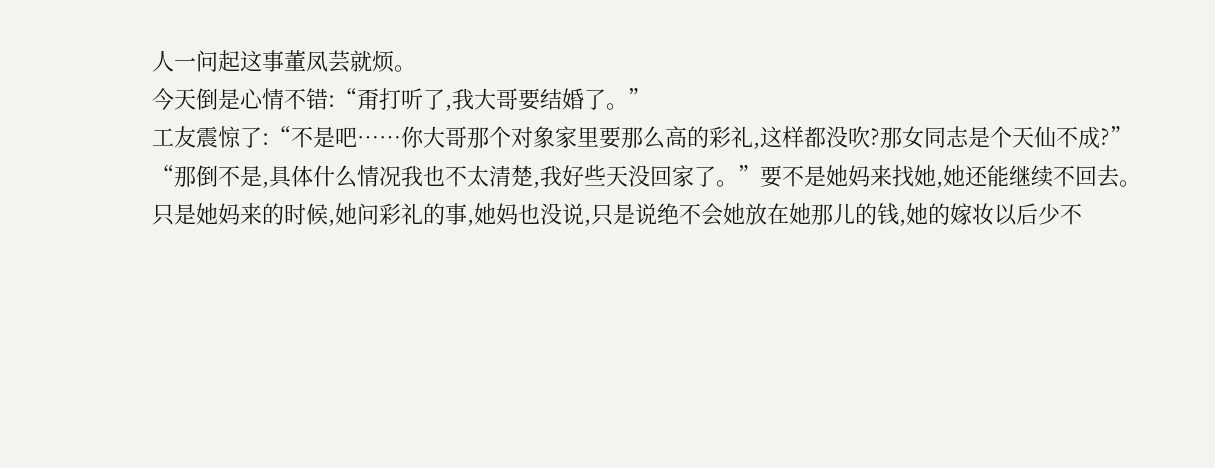人一问起这事董凤芸就烦。
今天倒是心情不错:“甭打听了,我大哥要结婚了。”
工友震惊了:“不是吧……你大哥那个对象家里要那么高的彩礼,这样都没吹?那女同志是个天仙不成?”
“那倒不是,具体什么情况我也不太清楚,我好些天没回家了。”要不是她妈来找她,她还能继续不回去。
只是她妈来的时候,她问彩礼的事,她妈也没说,只是说绝不会她放在她那儿的钱,她的嫁妆以后少不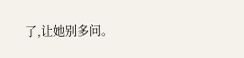了,让她别多问。